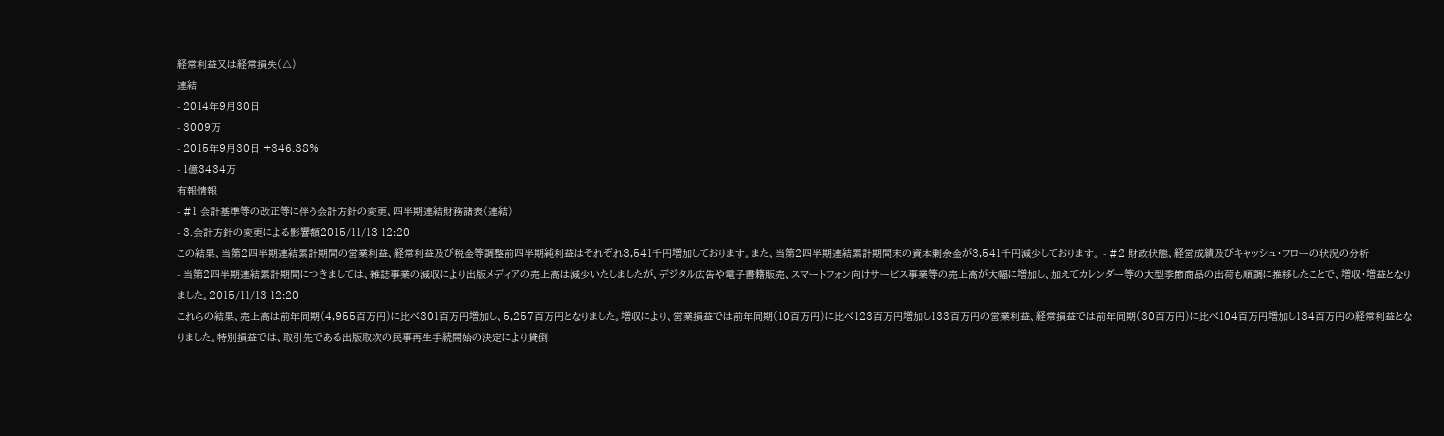経常利益又は経常損失(△)
連結
- 2014年9月30日
- 3009万
- 2015年9月30日 +346.38%
- 1億3434万
有報情報
- #1 会計基準等の改正等に伴う会計方針の変更、四半期連結財務諸表(連結)
- 3.会計方針の変更による影響額2015/11/13 12:20
この結果、当第2四半期連結累計期間の営業利益、経常利益及び税金等調整前四半期純利益はそれぞれ3,541千円増加しております。また、当第2四半期連結累計期間末の資本剰余金が3,541千円減少しております。 - #2 財政状態、経営成績及びキャッシュ・フローの状況の分析
- 当第2四半期連結累計期間につきましては、雑誌事業の減収により出版メディアの売上高は減少いたしましたが、デジタル広告や電子書籍販売、スマートフォン向けサービス事業等の売上高が大幅に増加し、加えてカレンダー等の大型季節商品の出荷も順調に推移したことで、増収・増益となりました。2015/11/13 12:20
これらの結果、売上高は前年同期(4,955百万円)に比べ301百万円増加し、5,257百万円となりました。増収により、営業損益では前年同期(10百万円)に比べ123百万円増加し133百万円の営業利益、経常損益では前年同期(30百万円)に比べ104百万円増加し134百万円の経常利益となりました。特別損益では、取引先である出版取次の民事再生手続開始の決定により貸倒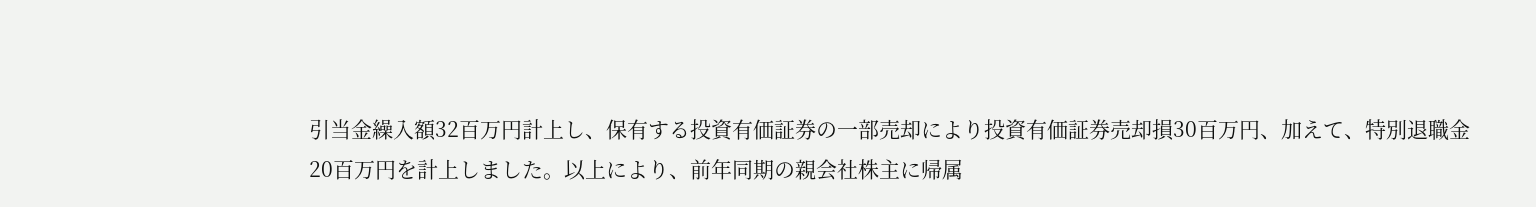引当金繰入額32百万円計上し、保有する投資有価証券の一部売却により投資有価証券売却損30百万円、加えて、特別退職金20百万円を計上しました。以上により、前年同期の親会社株主に帰属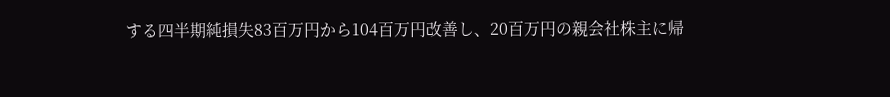する四半期純損失83百万円から104百万円改善し、20百万円の親会社株主に帰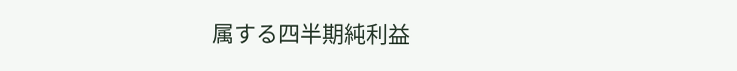属する四半期純利益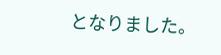となりました。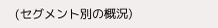(セグメント別の概況)